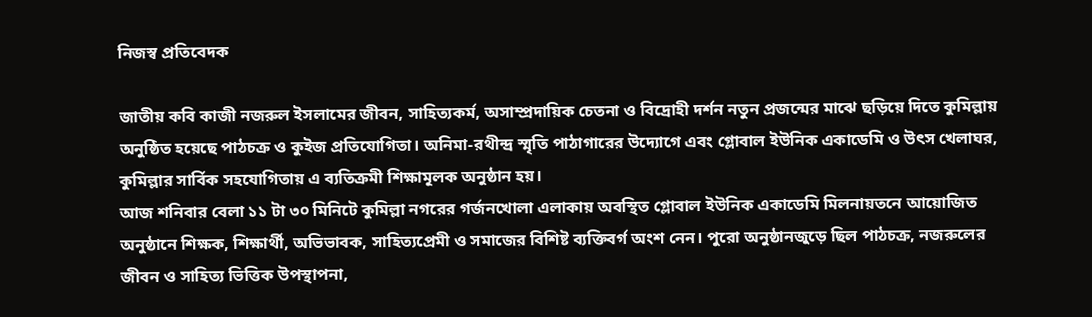নিজস্ব প্রতিবেদক

জাতীয় কবি কাজী নজরুল ইসলামের জীবন, সাহিত্যকর্ম, অসাম্প্রদায়িক চেতনা ও বিদ্রোহী দর্শন নতুন প্রজন্মের মাঝে ছড়িয়ে দিতে কুমিল্লায় অনুষ্ঠিত হয়েছে পাঠচক্র ও কুইজ প্রতিযোগিতা। অনিমা-রথীন্দ্র স্মৃতি পাঠাগারের উদ্যোগে এবং গ্লোবাল ইউনিক একাডেমি ও উৎস খেলাঘর, কুমিল্লার সার্বিক সহযোগিতায় এ ব্যতিক্রমী শিক্ষামূলক অনুষ্ঠান হয়।
আজ শনিবার বেলা ১১ টা ৩০ মিনিটে কুমিল্লা নগরের গর্জনখোলা এলাকায় অবস্থিত গ্লোবাল ইউনিক একাডেমি মিলনায়তনে আয়োজিত অনুষ্ঠানে শিক্ষক, শিক্ষার্থী, অভিভাবক, সাহিত্যপ্রেমী ও সমাজের বিশিষ্ট ব্যক্তিবর্গ অংশ নেন। পুরো অনুষ্ঠানজুড়ে ছিল পাঠচক্র, নজরুলের জীবন ও সাহিত্য ভিত্তিক উপস্থাপনা,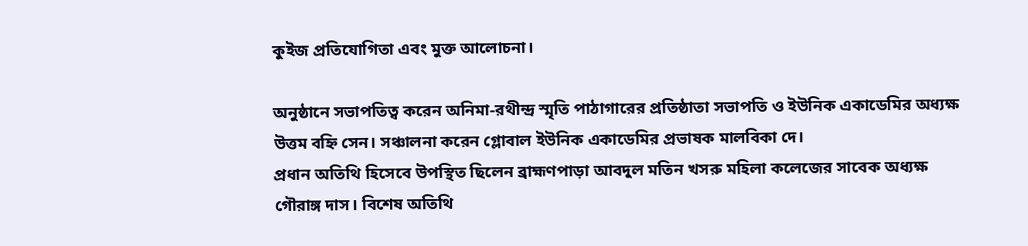কুইজ প্রতিযোগিতা এবং মুক্ত আলোচনা।

অনুষ্ঠানে সভাপতিত্ব করেন অনিমা-রথীন্দ্র স্মৃতি পাঠাগারের প্রতিষ্ঠাতা সভাপতি ও ইউনিক একাডেমির অধ্যক্ষ উত্তম বহ্নি সেন। সঞ্চালনা করেন গ্লোবাল ইউনিক একাডেমির প্রভাষক মালবিকা দে।
প্রধান অতিথি হিসেবে উপস্থিত ছিলেন ব্রাহ্মণপাড়া আবদুল মতিন খসরু মহিলা কলেজের সাবেক অধ্যক্ষ গৌরাঙ্গ দাস। বিশেষ অতিথি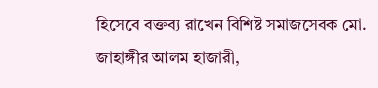হিসেবে বক্তব্য রাখেন বিশিষ্ট সমাজসেবক মো. জাহাঙ্গীর আলম হাজারী,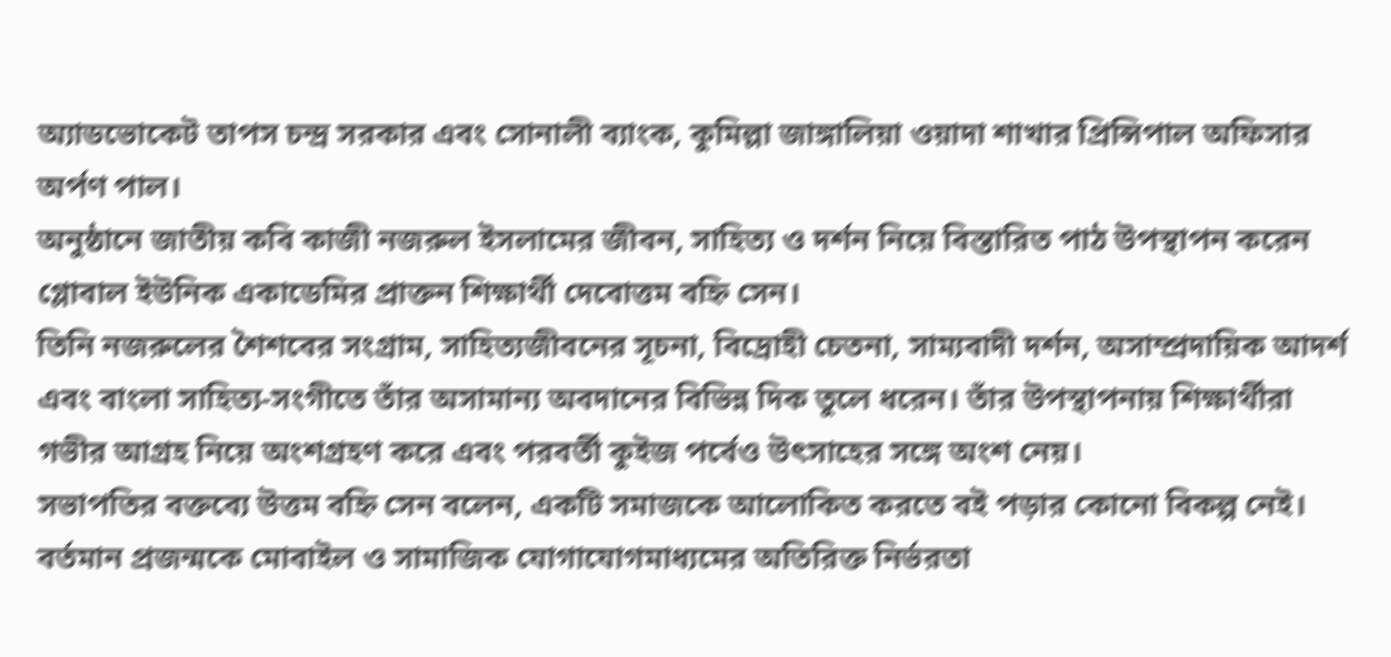অ্যাডভোকেট তাপস চন্দ্র সরকার এবং সোনালী ব্যাংক, কুমিল্লা জাঙ্গালিয়া ওয়াদা শাখার প্রিন্সিপাল অফিসার অর্পণ পাল।
অনুষ্ঠানে জাতীয় কবি কাজী নজরুল ইসলামের জীবন, সাহিত্য ও দর্শন নিয়ে বিস্তারিত পাঠ উপস্থাপন করেন গ্লোবাল ইউনিক একাডেমির প্রাক্তন শিক্ষার্থী দেবোত্তম বহ্নি সেন।
তিনি নজরুলের শৈশবের সংগ্রাম, সাহিত্যজীবনের সূচনা, বিদ্রোহী চেতনা, সাম্যবাদী দর্শন, অসাম্প্রদায়িক আদর্শ এবং বাংলা সাহিত্য-সংগীতে তাঁর অসামান্য অবদানের বিভিন্ন দিক তুলে ধরেন। তাঁর উপস্থাপনায় শিক্ষার্থীরা গভীর আগ্রহ নিয়ে অংশগ্রহণ করে এবং পরবর্তী কুইজ পর্বেও উৎসাহের সঙ্গে অংশ নেয়।
সভাপতির বক্তব্যে উত্তম বহ্নি সেন বলেন, একটি সমাজকে আলোকিত করতে বই পড়ার কোনো বিকল্প নেই। বর্তমান প্রজন্মকে মোবাইল ও সামাজিক যোগাযোগমাধ্যমের অতিরিক্ত নির্ভরতা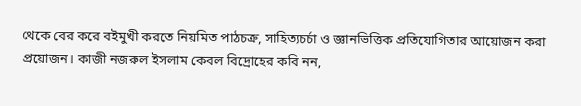থেকে বের করে বইমুখী করতে নিয়মিত পাঠচক্র, সাহিত্যচর্চা ও জ্ঞানভিত্তিক প্রতিযোগিতার আয়োজন করা প্রয়োজন। কাজী নজরুল ইসলাম কেবল বিদ্রোহের কবি নন,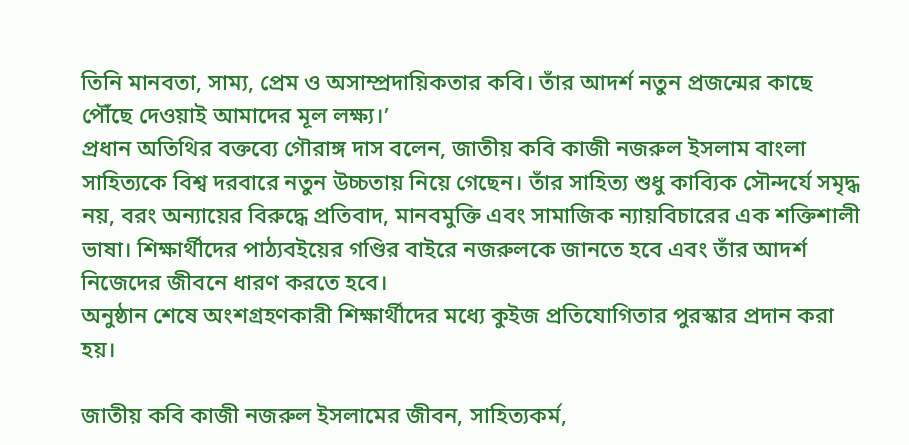তিনি মানবতা, সাম্য, প্রেম ও অসাম্প্রদায়িকতার কবি। তাঁর আদর্শ নতুন প্রজন্মের কাছে পৌঁছে দেওয়াই আমাদের মূল লক্ষ্য।’
প্রধান অতিথির বক্তব্যে গৌরাঙ্গ দাস বলেন, জাতীয় কবি কাজী নজরুল ইসলাম বাংলা সাহিত্যকে বিশ্ব দরবারে নতুন উচ্চতায় নিয়ে গেছেন। তাঁর সাহিত্য শুধু কাব্যিক সৌন্দর্যে সমৃদ্ধ নয়, বরং অন্যায়ের বিরুদ্ধে প্রতিবাদ, মানবমুক্তি এবং সামাজিক ন্যায়বিচারের এক শক্তিশালী ভাষা। শিক্ষার্থীদের পাঠ্যবইয়ের গণ্ডির বাইরে নজরুলকে জানতে হবে এবং তাঁর আদর্শ নিজেদের জীবনে ধারণ করতে হবে।
অনুষ্ঠান শেষে অংশগ্রহণকারী শিক্ষার্থীদের মধ্যে কুইজ প্রতিযোগিতার পুরস্কার প্রদান করা হয়।

জাতীয় কবি কাজী নজরুল ইসলামের জীবন, সাহিত্যকর্ম,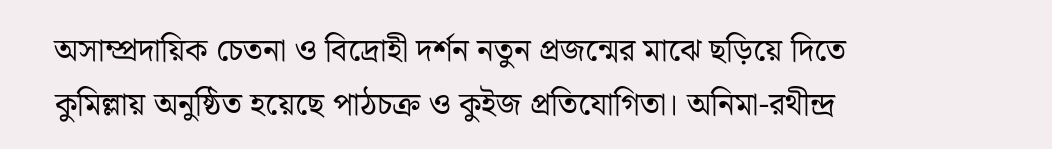অসাম্প্রদায়িক চেতনা ও বিদ্রোহী দর্শন নতুন প্রজন্মের মাঝে ছড়িয়ে দিতে কুমিল্লায় অনুষ্ঠিত হয়েছে পাঠচক্র ও কুইজ প্রতিযোগিতা। অনিমা-রথীন্দ্র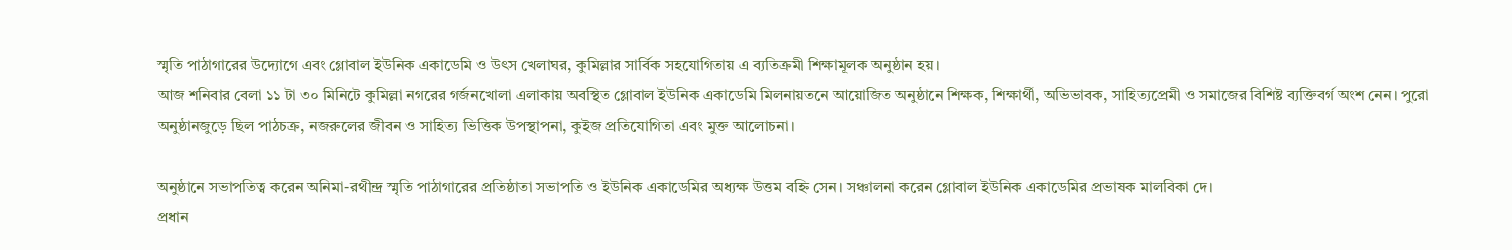স্মৃতি পাঠাগারের উদ্যোগে এবং গ্লোবাল ইউনিক একাডেমি ও উৎস খেলাঘর, কুমিল্লার সার্বিক সহযোগিতায় এ ব্যতিক্রমী শিক্ষামূলক অনুষ্ঠান হয়।
আজ শনিবার বেলা ১১ টা ৩০ মিনিটে কুমিল্লা নগরের গর্জনখোলা এলাকায় অবস্থিত গ্লোবাল ইউনিক একাডেমি মিলনায়তনে আয়োজিত অনুষ্ঠানে শিক্ষক, শিক্ষার্থী, অভিভাবক, সাহিত্যপ্রেমী ও সমাজের বিশিষ্ট ব্যক্তিবর্গ অংশ নেন। পুরো অনুষ্ঠানজুড়ে ছিল পাঠচক্র, নজরুলের জীবন ও সাহিত্য ভিত্তিক উপস্থাপনা, কুইজ প্রতিযোগিতা এবং মুক্ত আলোচনা।

অনুষ্ঠানে সভাপতিত্ব করেন অনিমা-রথীন্দ্র স্মৃতি পাঠাগারের প্রতিষ্ঠাতা সভাপতি ও ইউনিক একাডেমির অধ্যক্ষ উত্তম বহ্নি সেন। সঞ্চালনা করেন গ্লোবাল ইউনিক একাডেমির প্রভাষক মালবিকা দে।
প্রধান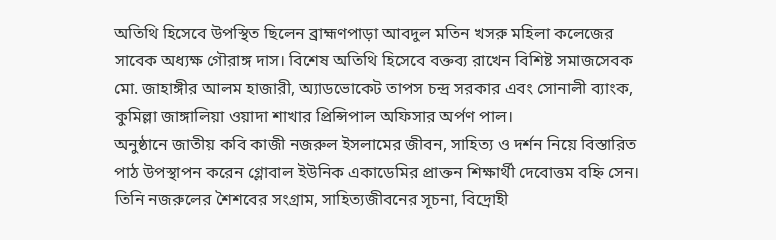অতিথি হিসেবে উপস্থিত ছিলেন ব্রাহ্মণপাড়া আবদুল মতিন খসরু মহিলা কলেজের সাবেক অধ্যক্ষ গৌরাঙ্গ দাস। বিশেষ অতিথি হিসেবে বক্তব্য রাখেন বিশিষ্ট সমাজসেবক মো. জাহাঙ্গীর আলম হাজারী, অ্যাডভোকেট তাপস চন্দ্র সরকার এবং সোনালী ব্যাংক, কুমিল্লা জাঙ্গালিয়া ওয়াদা শাখার প্রিন্সিপাল অফিসার অর্পণ পাল।
অনুষ্ঠানে জাতীয় কবি কাজী নজরুল ইসলামের জীবন, সাহিত্য ও দর্শন নিয়ে বিস্তারিত পাঠ উপস্থাপন করেন গ্লোবাল ইউনিক একাডেমির প্রাক্তন শিক্ষার্থী দেবোত্তম বহ্নি সেন।
তিনি নজরুলের শৈশবের সংগ্রাম, সাহিত্যজীবনের সূচনা, বিদ্রোহী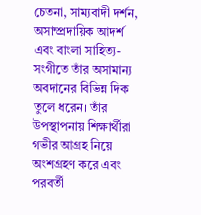চেতনা, সাম্যবাদী দর্শন, অসাম্প্রদায়িক আদর্শ এবং বাংলা সাহিত্য-সংগীতে তাঁর অসামান্য অবদানের বিভিন্ন দিক তুলে ধরেন। তাঁর উপস্থাপনায় শিক্ষার্থীরা গভীর আগ্রহ নিয়ে অংশগ্রহণ করে এবং পরবর্তী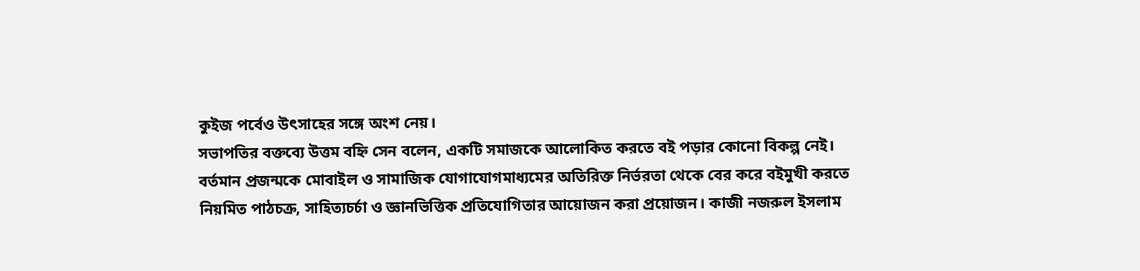কুইজ পর্বেও উৎসাহের সঙ্গে অংশ নেয়।
সভাপতির বক্তব্যে উত্তম বহ্নি সেন বলেন, একটি সমাজকে আলোকিত করতে বই পড়ার কোনো বিকল্প নেই। বর্তমান প্রজন্মকে মোবাইল ও সামাজিক যোগাযোগমাধ্যমের অতিরিক্ত নির্ভরতা থেকে বের করে বইমুখী করতে নিয়মিত পাঠচক্র, সাহিত্যচর্চা ও জ্ঞানভিত্তিক প্রতিযোগিতার আয়োজন করা প্রয়োজন। কাজী নজরুল ইসলাম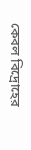কেবল বিদ্রোহের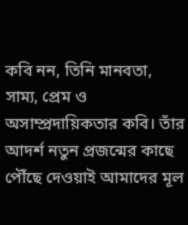কবি নন, তিনি মানবতা, সাম্য, প্রেম ও অসাম্প্রদায়িকতার কবি। তাঁর আদর্শ নতুন প্রজন্মের কাছে পৌঁছে দেওয়াই আমাদের মূল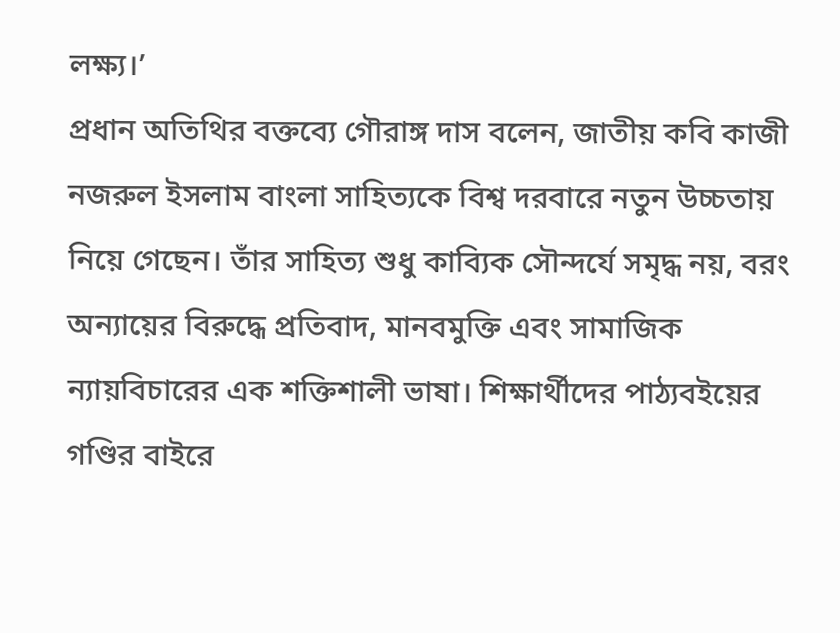লক্ষ্য।’
প্রধান অতিথির বক্তব্যে গৌরাঙ্গ দাস বলেন, জাতীয় কবি কাজী নজরুল ইসলাম বাংলা সাহিত্যকে বিশ্ব দরবারে নতুন উচ্চতায় নিয়ে গেছেন। তাঁর সাহিত্য শুধু কাব্যিক সৌন্দর্যে সমৃদ্ধ নয়, বরং অন্যায়ের বিরুদ্ধে প্রতিবাদ, মানবমুক্তি এবং সামাজিক ন্যায়বিচারের এক শক্তিশালী ভাষা। শিক্ষার্থীদের পাঠ্যবইয়ের গণ্ডির বাইরে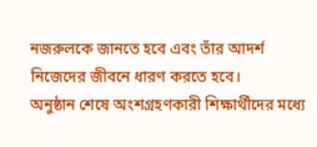নজরুলকে জানতে হবে এবং তাঁর আদর্শ নিজেদের জীবনে ধারণ করতে হবে।
অনুষ্ঠান শেষে অংশগ্রহণকারী শিক্ষার্থীদের মধ্যে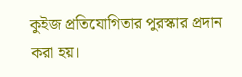কুইজ প্রতিযোগিতার পুরস্কার প্রদান করা হয়।